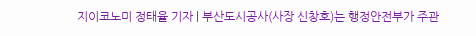지이코노미 정태율 기자 | 부산도시공사(사장 신창호)는 행정안전부가 주관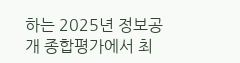하는 2025년 정보공개 종합평가에서 최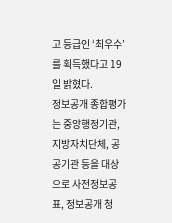고 등급인 ‘최우수’를 획득했다고 19일 밝혔다.
정보공개 종합평가는 중앙행정기관, 지방자치단체, 공공기관 등을 대상으로 사전정보공표, 정보공개 청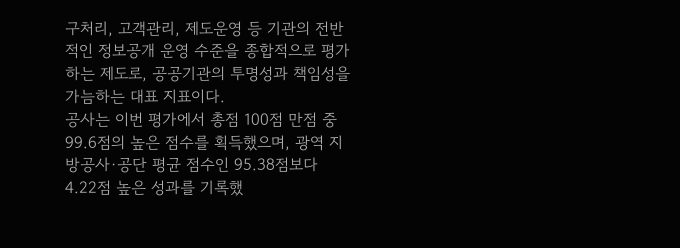구처리, 고객관리, 제도운영 등 기관의 전반적인 정보공개 운영 수준을 종합적으로 평가하는 제도로, 공공기관의 투명성과 책임성을 가늠하는 대표 지표이다.
공사는 이번 평가에서 총점 100점 만점 중 99.6점의 높은 점수를 획득했으며, 광역 지방공사·공단 평균 점수인 95.38점보다 4.22점 높은 성과를 기록했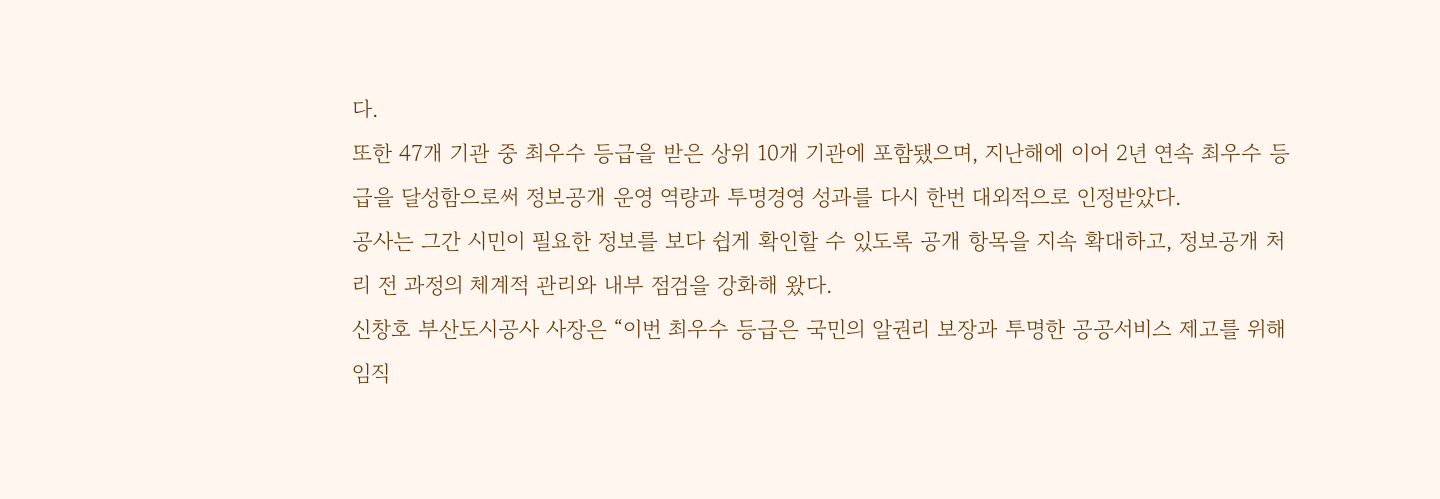다.
또한 47개 기관 중 최우수 등급을 받은 상위 10개 기관에 포함됐으며, 지난해에 이어 2년 연속 최우수 등급을 달성함으로써 정보공개 운영 역량과 투명경영 성과를 다시 한번 대외적으로 인정받았다.
공사는 그간 시민이 필요한 정보를 보다 쉽게 확인할 수 있도록 공개 항목을 지속 확대하고, 정보공개 처리 전 과정의 체계적 관리와 내부 점검을 강화해 왔다.
신창호 부산도시공사 사장은 “이번 최우수 등급은 국민의 알권리 보장과 투명한 공공서비스 제고를 위해 임직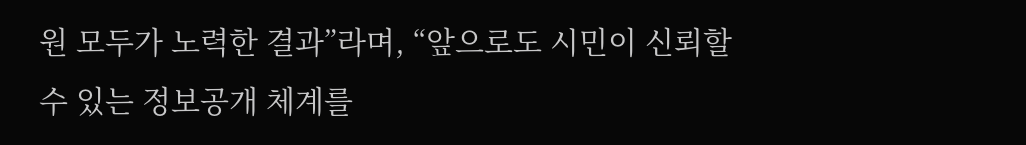원 모두가 노력한 결과”라며, “앞으로도 시민이 신뢰할 수 있는 정보공개 체계를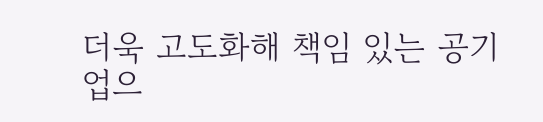더욱 고도화해 책임 있는 공기업으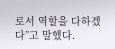로서 역할을 다하겠다”고 말했다.